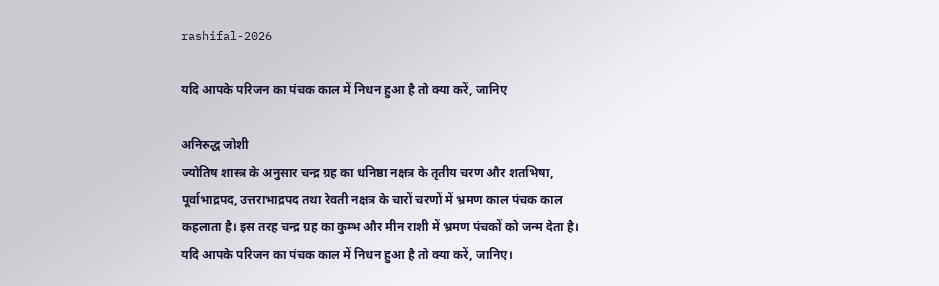rashifal-2026

यदि आपके परिजन का पंचक काल में निधन हुआ है तो क्या करें, जानिए

अनिरुद्ध जोशी
ज्योतिष शास्त्र के अनुसार चन्द्र ग्रह का धनिष्ठा नक्षत्र के तृतीय चरण और शतभिषा, पूर्वाभाद्रपद, उत्तराभाद्रपद तथा रेवती नक्षत्र के चारों चरणों में भ्रमण काल पंचक काल कहलाता है। इस तरह चन्द्र ग्रह का कुम्भ और मीन राशी में भ्रमण पंचकों को जन्म देता है। यदि आपके परिजन का पंचक काल में निधन हुआ है तो क्या करें, जानिए।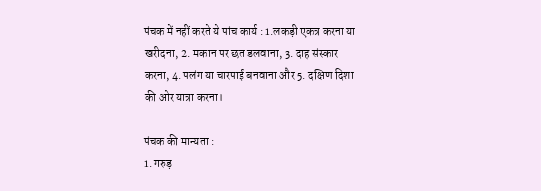पंचक में नहीं करते ये पांच कार्य : 1.लकड़ी एकत्र करना या खरीदना, 2. मकान पर छत डलवाना, 3. दाह संस्कार करना, 4. पलंग या चारपाई बनवाना और 5. दक्षिण दिशा की ओर यात्रा करना।

पंचक की मान्यता :
1. गरुड़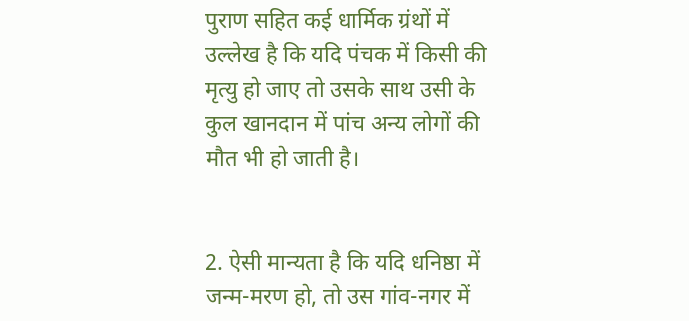पुराण सहित कई धार्मिक ग्रंथों में उल्लेख है कि यदि पंचक में किसी की मृत्यु हो जाए तो उसके साथ उसी के कुल खानदान में पांच अन्य लोगों की मौत भी हो जाती है।


2. ऐसी मान्यता है कि यदि धनिष्ठा में जन्म-मरण हो, तो उस गांव-नगर में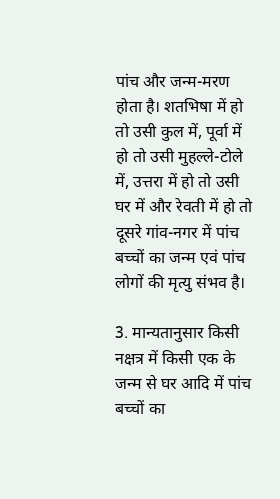पांच और जन्म-मरण होता है। शतभिषा में हो तो उसी कुल में, पूर्वा में हो तो उसी मुहल्ले-टोले में, उत्तरा में हो तो उसी घर में और रेवती में हो तो दूसरे गांव-नगर में पांच बच्चों का जन्म एवं पांच लोगों की मृत्यु संभव है।

3. मान्यतानुसार किसी नक्षत्र में किसी एक के जन्म से घर आदि में पांच बच्चों का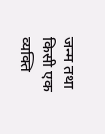जन्म तथा किसी एक व्यक्ति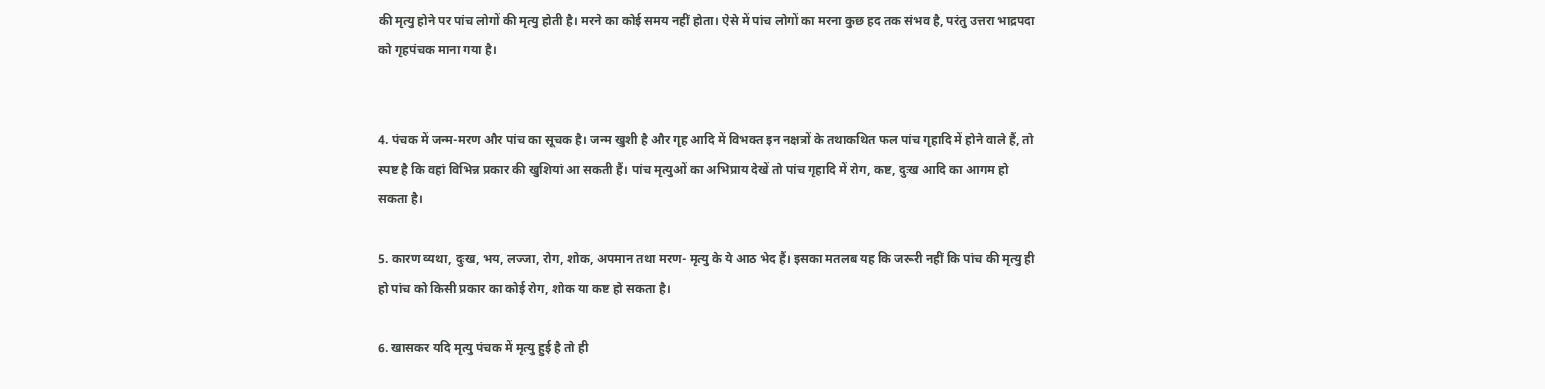की मृत्यु होने पर पांच लोगों की मृत्यु होती है। मरने का कोई समय नहीं होता। ऐसे में पांच लोगों का मरना कुछ हद तक संभव है, परंतु उत्तरा भाद्रपदा को गृहपंचक माना गया है।


4. पंचक में जन्म-मरण और पांच का सूचक है। जन्म खुशी है और गृह आदि में विभक्त इन नक्षत्रों के तथाकथित फल पांच गृहादि में होने वाले हैं, तो स्पष्ट है कि वहां विभिन्न प्रकार की खुशियां आ सकती हैं। पांच मृत्युओं का अभिप्राय देखें तो पांच गृहादि में रोग, कष्ट, दुःख आदि का आगम हो सकता है।

5. कारण व्यथा, दुःख, भय, लज्जा, रोग, शोक, अपमान तथा मरण- मृत्यु के ये आठ भेद हैं। इसका मतलब यह कि जरूरी नहीं कि पांच की मृत्यु ही हो पांच को किसी प्रकार का कोई रोग, शोक या कष्ट हो सकता है।

6. खासकर यदि मृत्यु पंचक में मृत्यु हुई है तो ही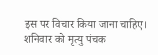इस पर विचार किया जाना चाहिए। शनिवार को मृत्यु पंचक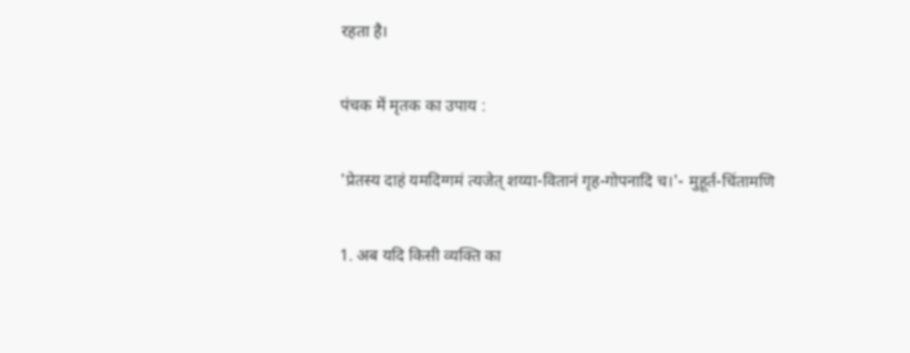रहता है।

पंचक में मृतक का उपाय :

'प्रेतस्य दाहं यमदिग्गमं त्यजेत् शय्या-वितानं गृह-गोपनादि च।'- मुहूर्त-चिंतामणि

1. अब यदि किसी व्यक्ति का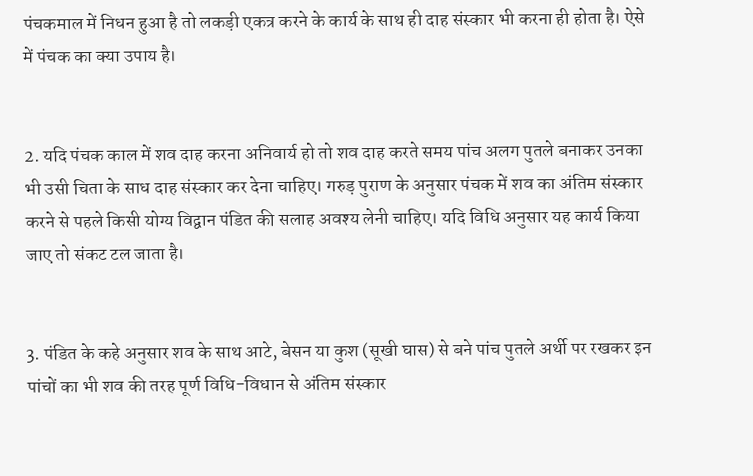पंचकमाल में निधन हुआ है तो लकड़ी एकत्र करने के कार्य के साथ ही दाह संस्कार भी करना ही होता है। ऐसे में पंचक का क्या उपाय है।


2. यदि पंचक काल में शव दाह करना अनिवार्य हो तो शव दाह करते समय पांच अलग पुतले बनाकर उनका भी उसी चिता के साध दाह संस्कार कर देना चाहिए। गरुड़ पुराण के अनुसार पंचक में शव का अंतिम संस्कार करने से पहले किसी योग्य विद्वान पंडित की सलाह अवश्य लेनी चाहिए। यदि विधि अनुसार यह कार्य किया जाए तो संकट टल जाता है।


3. पंडित के कहे अनुसार शव के साथ आटे, बेसन या कुश (सूखी घास) से बने पांच पुतले अर्थी पर रखकर इन पांचों का भी शव की तरह पूर्ण विधि-विधान से अंतिम संस्कार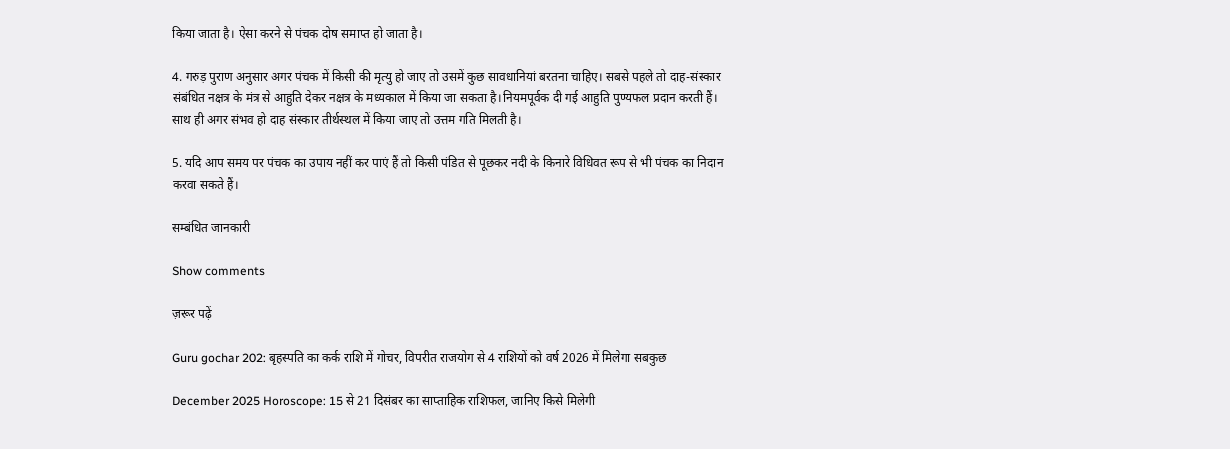किया जाता है। ऐसा करने से पंचक दोष समाप्त हो जाता है।

4. गरुड़ पुराण अनुसार अगर पंचक में किसी की मृत्यु हो जाए तो उसमें कुछ सावधानियां बरतना चाहिए। सबसे पहले तो दाह-संस्कार संबंधित नक्षत्र के मंत्र से आहुति देकर नक्षत्र के मध्यकाल में किया जा सकता है।नियमपूर्वक दी गई आहुति पुण्यफल प्रदान करती हैं। साथ ही अगर संभव हो दाह संस्कार तीर्थस्थल में किया जाए तो उत्तम गति मिलती है।

5. यदि आप समय पर पंचक का उपाय नहीं कर पाएं हैं तो किसी पंडित से पूछकर नदी के किनारे विधिवत रूप से भी पंचक का निदान करवा सकते हैं।

सम्बंधित जानकारी

Show comments

ज़रूर पढ़ें

Guru gochar 202: बृहस्पति का कर्क राशि में गोचर, विपरीत राजयोग से 4 राशियों को वर्ष 2026 में मिलेगा सबकुछ

December 2025 Horoscope: 15 से 21 दिसंबर का साप्ताहिक राशिफल, जानिए किसे मिलेगी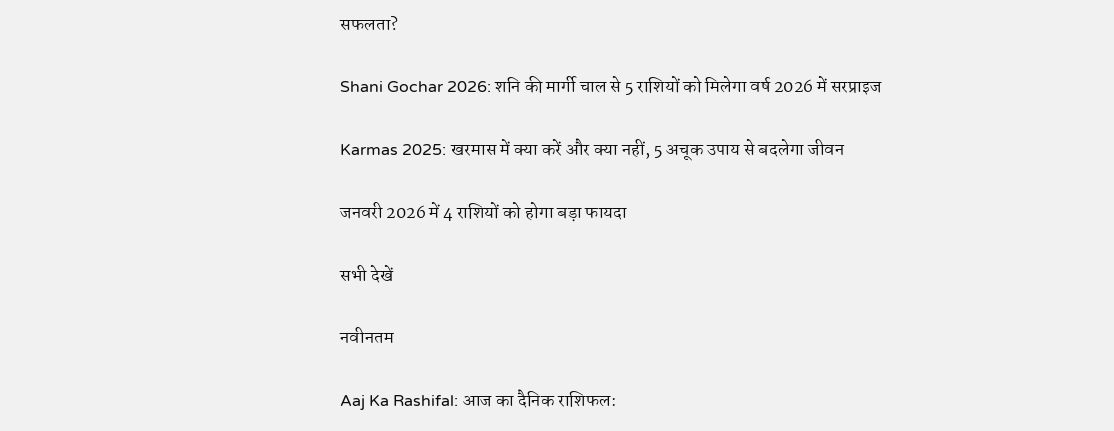सफलता?

Shani Gochar 2026: शनि की मार्गी चाल से 5 राशियों को मिलेगा वर्ष 2026 में सरप्राइज

Karmas 2025: खरमास में क्या करें और क्या नहीं, 5 अचूक उपाय से बदलेगा जीवन

जनवरी 2026 में 4 राशियों को होगा बड़ा फायदा

सभी देखें

नवीनतम

Aaj Ka Rashifal: आज का दैनिक राशिफल: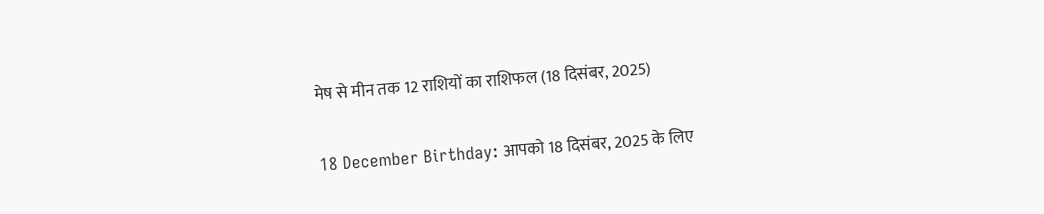मेष से मीन तक 12 राशियों का राशिफल (18 दिसंबर, 2025)

18 December Birthday: आपको 18 दिसंबर, 2025 के लिए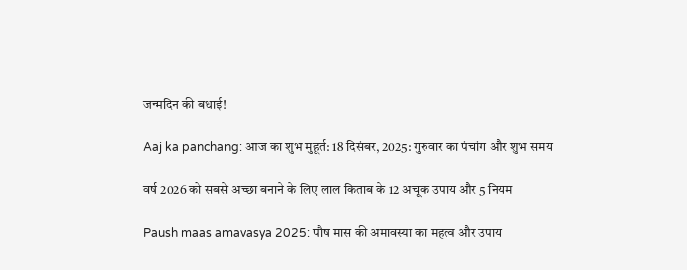जन्मदिन की बधाई!

Aaj ka panchang: आज का शुभ मुहूर्त: 18 दिसंबर, 2025: गुरुवार का पंचांग और शुभ समय

वर्ष 2026 को सबसे अच्छा बनाने के लिए लाल किताब के 12 अचूक उपाय और 5 नियम

Paush maas amavasya 2025: पौष मास की अमावस्या का महत्व और उपाय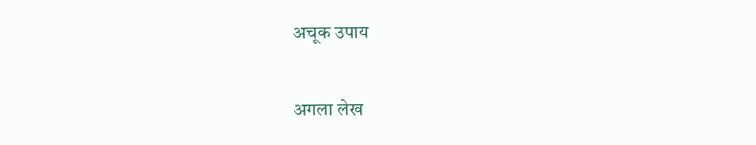अचूक उपाय

अगला लेख